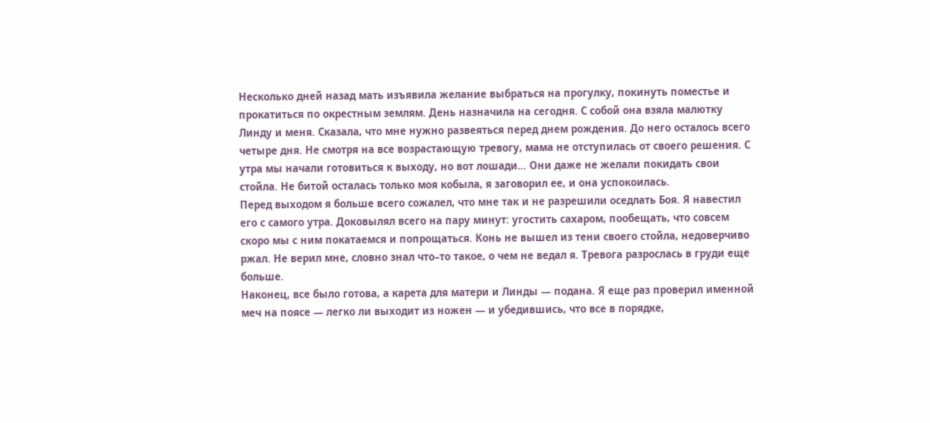Несколько дней назад мать изъявила желание выбраться на прогулку, покинуть поместье и прокатиться по окрестным землям. День назначила на сегодня. С собой она взяла малютку Линду и меня. Сказала, что мне нужно развеяться перед днем рождения. До него осталось всего четыре дня. Не смотря на все возрастающую тревогу, мама не отступилась от своего решения. С утра мы начали готовиться к выходу, но вот лошади… Они даже не желали покидать свои стойла. Не битой осталась только моя кобыла, я заговорил ее, и она успокоилась.
Перед выходом я больше всего сожалел, что мне так и не разрешили оседлать Боя. Я навестил его с самого утра. Доковылял всего на пару минут: угостить сахаром, пообещать, что совсем скоро мы с ним покатаемся и попрощаться. Конь не вышел из тени своего стойла, недоверчиво ржал. Не верил мне, словно знал что–то такое, о чем не ведал я. Тревога разрослась в груди еще больше.
Наконец, все было готова, а карета для матери и Линды — подана. Я еще раз проверил именной меч на поясе — легко ли выходит из ножен — и убедившись, что все в порядке,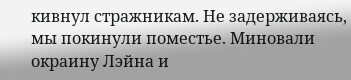кивнул стражникам. Не задерживаясь, мы покинули поместье. Миновали окраину Лэйна и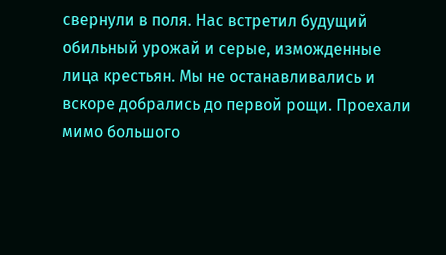свернули в поля. Нас встретил будущий обильный урожай и серые, изможденные лица крестьян. Мы не останавливались и вскоре добрались до первой рощи. Проехали мимо большого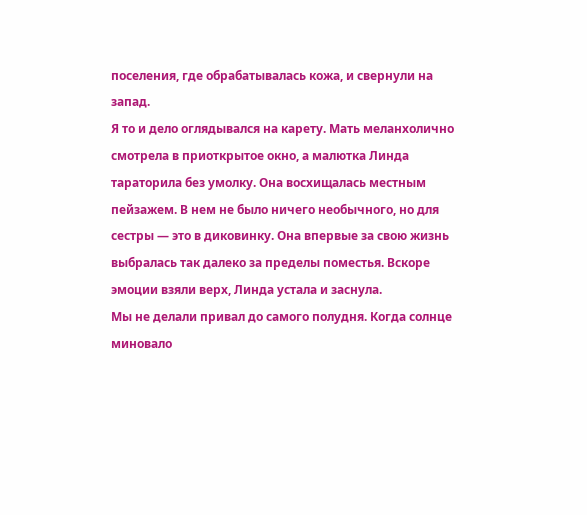поселения, где обрабатывалась кожа, и свернули на запад.
Я то и дело оглядывался на карету. Мать меланхолично смотрела в приоткрытое окно, а малютка Линда тараторила без умолку. Она восхищалась местным пейзажем. В нем не было ничего необычного, но для сестры — это в диковинку. Она впервые за свою жизнь выбралась так далеко за пределы поместья. Вскоре эмоции взяли верх, Линда устала и заснула.
Мы не делали привал до самого полудня. Когда солнце миновало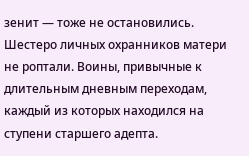зенит — тоже не остановились. Шестеро личных охранников матери не роптали. Воины, привычные к длительным дневным переходам, каждый из которых находился на ступени старшего адепта.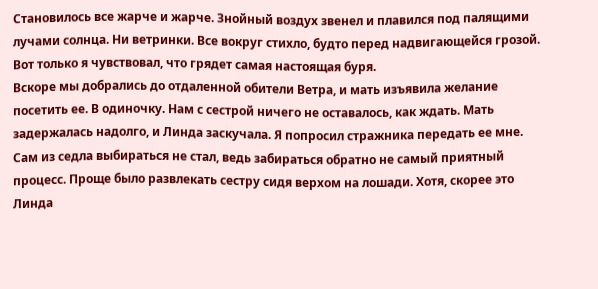Становилось все жарче и жарче. Знойный воздух звенел и плавился под палящими лучами солнца. Ни ветринки. Все вокруг стихло, будто перед надвигающейся грозой. Вот только я чувствовал, что грядет самая настоящая буря.
Вскоре мы добрались до отдаленной обители Ветра, и мать изъявила желание посетить ее. В одиночку. Нам с сестрой ничего не оставалось, как ждать. Мать задержалась надолго, и Линда заскучала. Я попросил стражника передать ее мне. Сам из седла выбираться не стал, ведь забираться обратно не самый приятный процесс. Проще было развлекать сестру сидя верхом на лошади. Хотя, скорее это Линда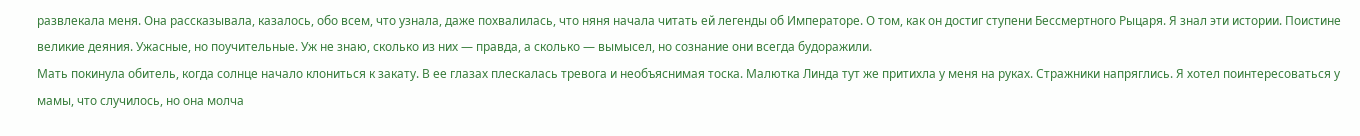развлекала меня. Она рассказывала, казалось, обо всем, что узнала, даже похвалилась, что няня начала читать ей легенды об Императоре. О том, как он достиг ступени Бессмертного Рыцаря. Я знал эти истории. Поистине великие деяния. Ужасные, но поучительные. Уж не знаю, сколько из них — правда, а сколько — вымысел, но сознание они всегда будоражили.
Мать покинула обитель, когда солнце начало клониться к закату. В ее глазах плескалась тревога и необъяснимая тоска. Малютка Линда тут же притихла у меня на руках. Стражники напряглись. Я хотел поинтересоваться у мамы, что случилось, но она молча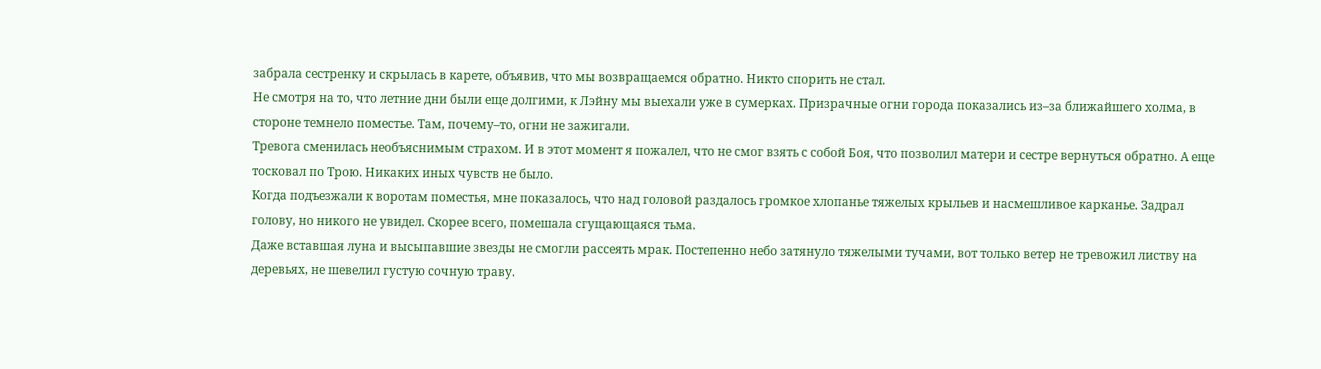забрала сестренку и скрылась в карете, объявив, что мы возвращаемся обратно. Никто спорить не стал.
Не смотря на то, что летние дни были еще долгими, к Лэйну мы выехали уже в сумерках. Призрачные огни города показались из–за ближайшего холма, в стороне темнело поместье. Там, почему–то, огни не зажигали.
Тревога сменилась необъяснимым страхом. И в этот момент я пожалел, что не смог взять с собой Боя, что позволил матери и сестре вернуться обратно. А еще тосковал по Трою. Никаких иных чувств не было.
Когда подъезжали к воротам поместья, мне показалось, что над головой раздалось громкое хлопанье тяжелых крыльев и насмешливое карканье. Задрал голову, но никого не увидел. Скорее всего, помешала сгущающаяся тьма.
Даже вставшая луна и высыпавшие звезды не смогли рассеять мрак. Постепенно небо затянуло тяжелыми тучами, вот только ветер не тревожил листву на деревьях, не шевелил густую сочную траву.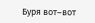Буря вот–вот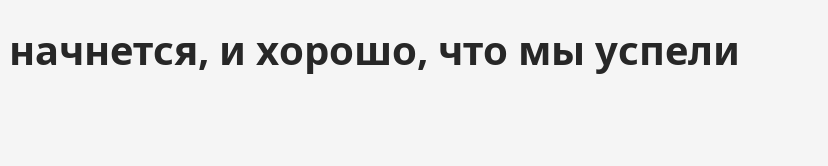начнется, и хорошо, что мы успели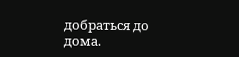добраться до дома.